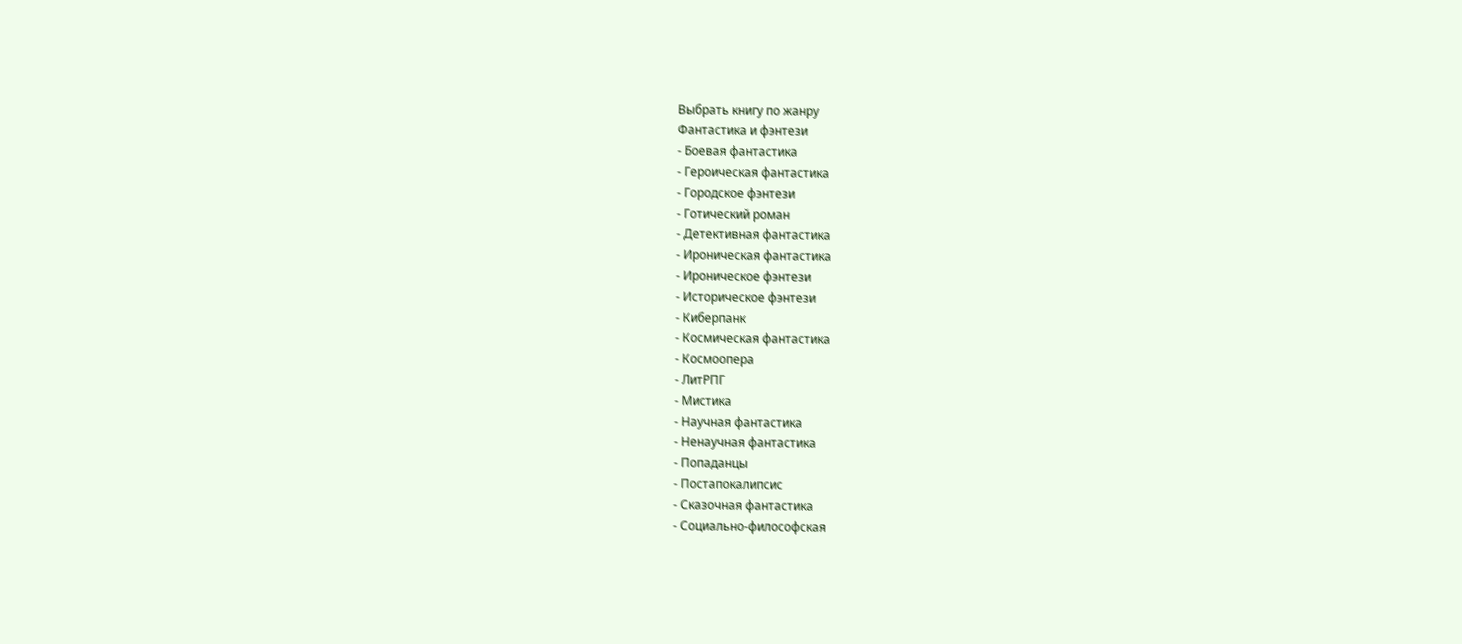Выбрать книгу по жанру
Фантастика и фэнтези
- Боевая фантастика
- Героическая фантастика
- Городское фэнтези
- Готический роман
- Детективная фантастика
- Ироническая фантастика
- Ироническое фэнтези
- Историческое фэнтези
- Киберпанк
- Космическая фантастика
- Космоопера
- ЛитРПГ
- Мистика
- Научная фантастика
- Ненаучная фантастика
- Попаданцы
- Постапокалипсис
- Сказочная фантастика
- Социально-философская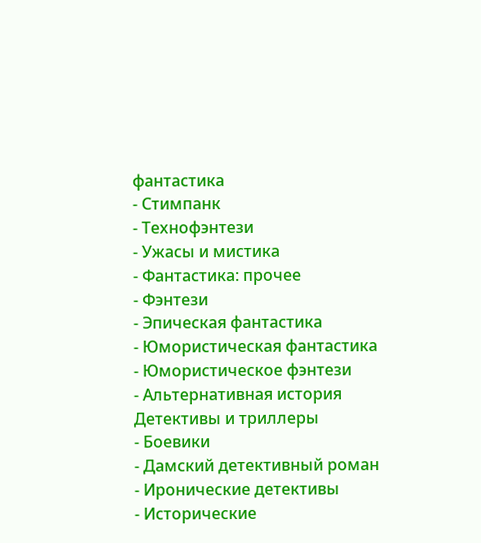фантастика
- Стимпанк
- Технофэнтези
- Ужасы и мистика
- Фантастика: прочее
- Фэнтези
- Эпическая фантастика
- Юмористическая фантастика
- Юмористическое фэнтези
- Альтернативная история
Детективы и триллеры
- Боевики
- Дамский детективный роман
- Иронические детективы
- Исторические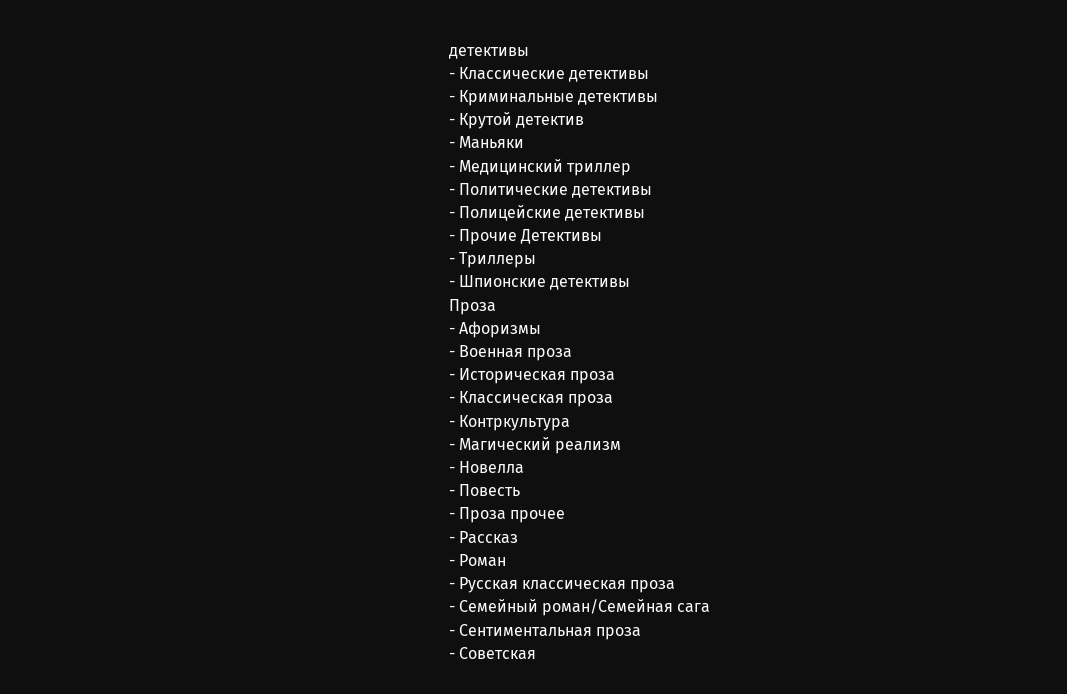детективы
- Классические детективы
- Криминальные детективы
- Крутой детектив
- Маньяки
- Медицинский триллер
- Политические детективы
- Полицейские детективы
- Прочие Детективы
- Триллеры
- Шпионские детективы
Проза
- Афоризмы
- Военная проза
- Историческая проза
- Классическая проза
- Контркультура
- Магический реализм
- Новелла
- Повесть
- Проза прочее
- Рассказ
- Роман
- Русская классическая проза
- Семейный роман/Семейная сага
- Сентиментальная проза
- Советская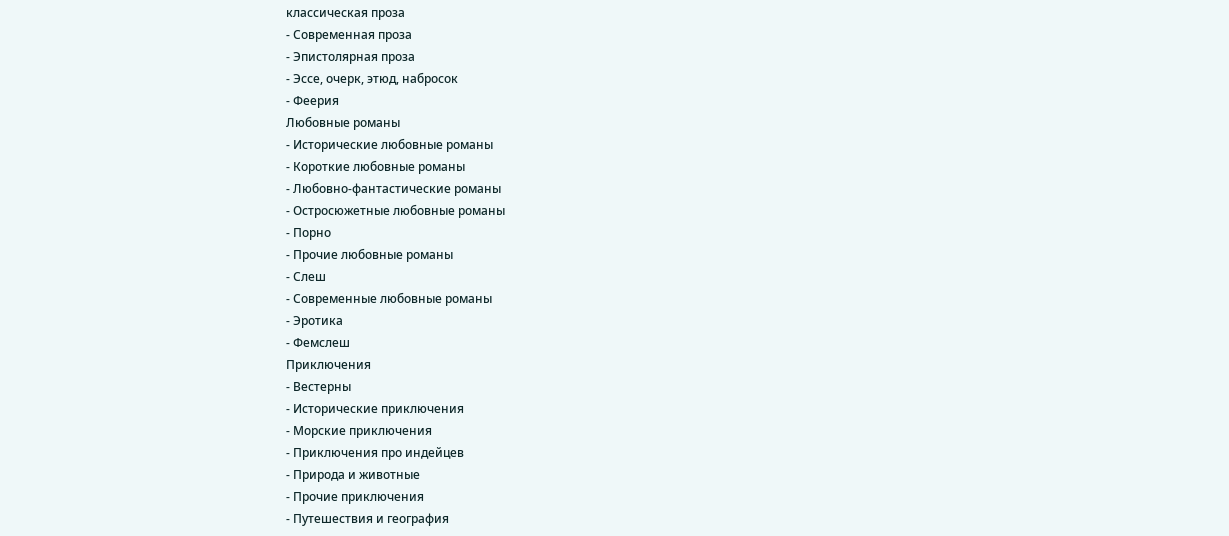классическая проза
- Современная проза
- Эпистолярная проза
- Эссе, очерк, этюд, набросок
- Феерия
Любовные романы
- Исторические любовные романы
- Короткие любовные романы
- Любовно-фантастические романы
- Остросюжетные любовные романы
- Порно
- Прочие любовные романы
- Слеш
- Современные любовные романы
- Эротика
- Фемслеш
Приключения
- Вестерны
- Исторические приключения
- Морские приключения
- Приключения про индейцев
- Природа и животные
- Прочие приключения
- Путешествия и география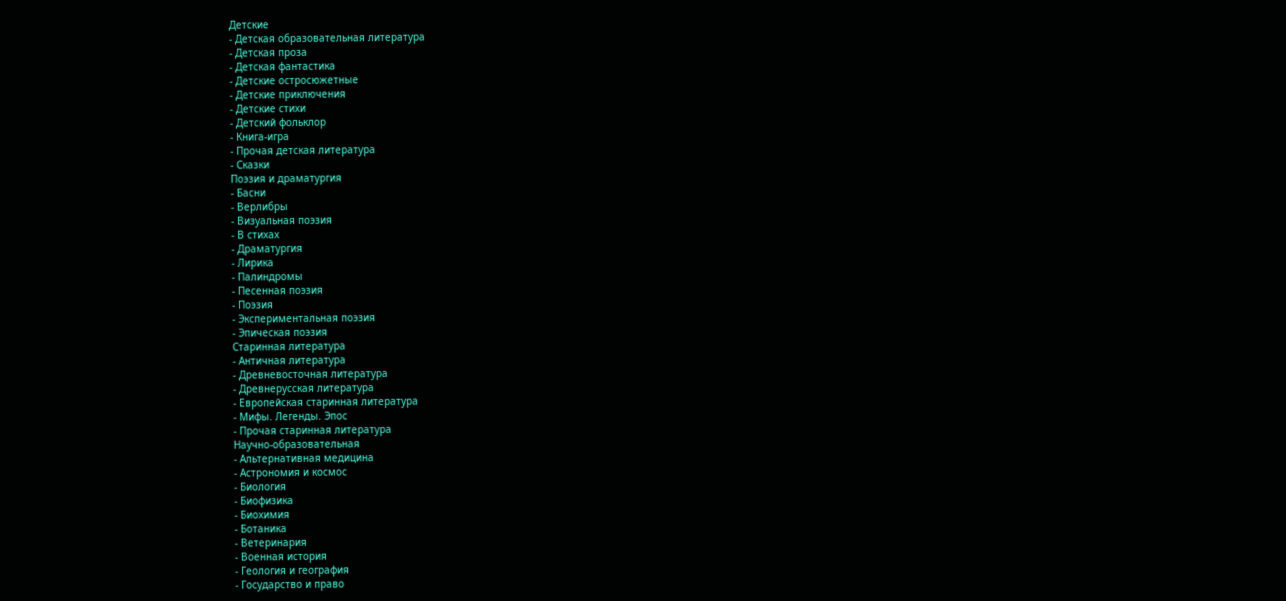Детские
- Детская образовательная литература
- Детская проза
- Детская фантастика
- Детские остросюжетные
- Детские приключения
- Детские стихи
- Детский фольклор
- Книга-игра
- Прочая детская литература
- Сказки
Поэзия и драматургия
- Басни
- Верлибры
- Визуальная поэзия
- В стихах
- Драматургия
- Лирика
- Палиндромы
- Песенная поэзия
- Поэзия
- Экспериментальная поэзия
- Эпическая поэзия
Старинная литература
- Античная литература
- Древневосточная литература
- Древнерусская литература
- Европейская старинная литература
- Мифы. Легенды. Эпос
- Прочая старинная литература
Научно-образовательная
- Альтернативная медицина
- Астрономия и космос
- Биология
- Биофизика
- Биохимия
- Ботаника
- Ветеринария
- Военная история
- Геология и география
- Государство и право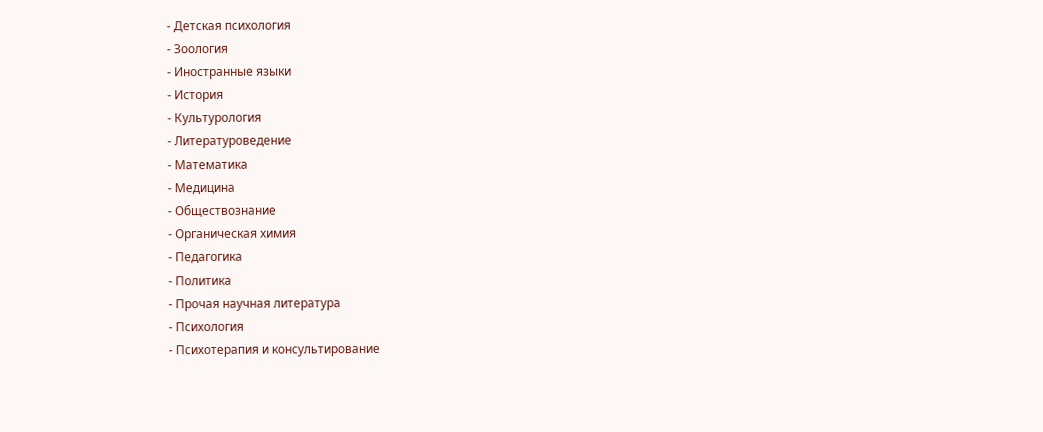- Детская психология
- Зоология
- Иностранные языки
- История
- Культурология
- Литературоведение
- Математика
- Медицина
- Обществознание
- Органическая химия
- Педагогика
- Политика
- Прочая научная литература
- Психология
- Психотерапия и консультирование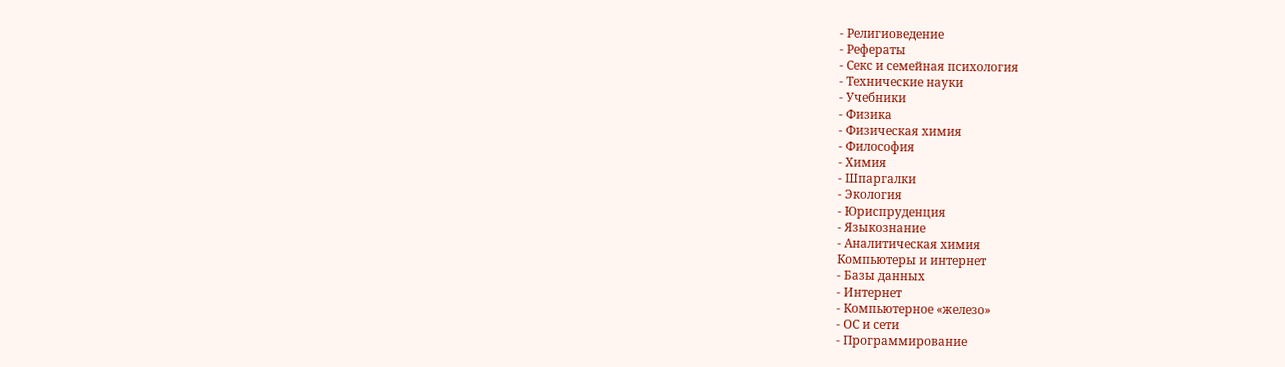- Религиоведение
- Рефераты
- Секс и семейная психология
- Технические науки
- Учебники
- Физика
- Физическая химия
- Философия
- Химия
- Шпаргалки
- Экология
- Юриспруденция
- Языкознание
- Аналитическая химия
Компьютеры и интернет
- Базы данных
- Интернет
- Компьютерное «железо»
- ОС и сети
- Программирование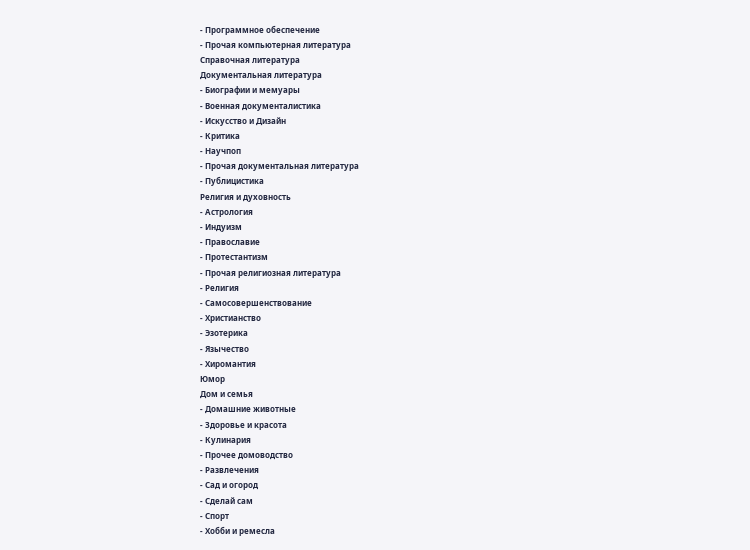- Программное обеспечение
- Прочая компьютерная литература
Справочная литература
Документальная литература
- Биографии и мемуары
- Военная документалистика
- Искусство и Дизайн
- Критика
- Научпоп
- Прочая документальная литература
- Публицистика
Религия и духовность
- Астрология
- Индуизм
- Православие
- Протестантизм
- Прочая религиозная литература
- Религия
- Самосовершенствование
- Христианство
- Эзотерика
- Язычество
- Хиромантия
Юмор
Дом и семья
- Домашние животные
- Здоровье и красота
- Кулинария
- Прочее домоводство
- Развлечения
- Сад и огород
- Сделай сам
- Спорт
- Хобби и ремесла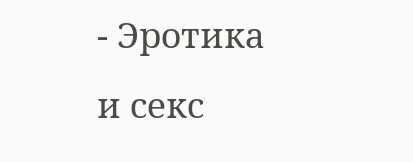- Эротика и секс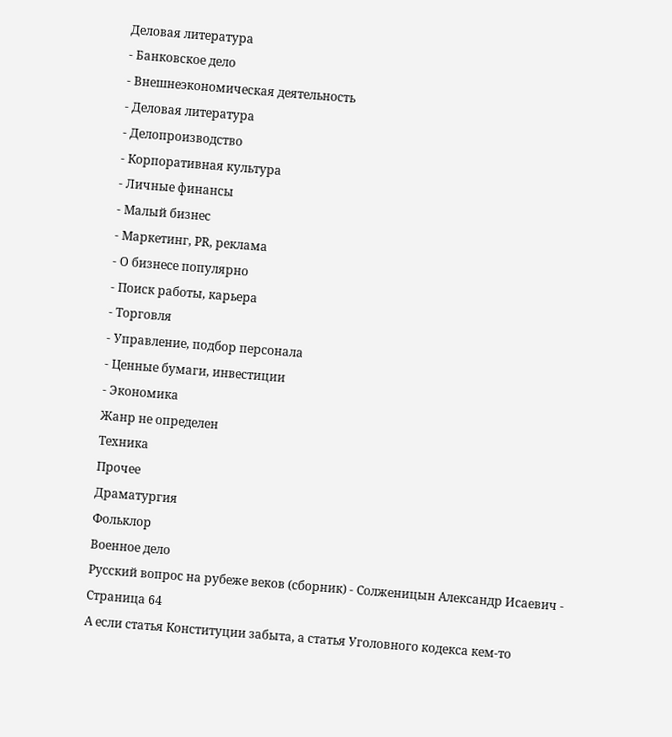Деловая литература
- Банковское дело
- Внешнеэкономическая деятельность
- Деловая литература
- Делопроизводство
- Корпоративная культура
- Личные финансы
- Малый бизнес
- Маркетинг, PR, реклама
- О бизнесе популярно
- Поиск работы, карьера
- Торговля
- Управление, подбор персонала
- Ценные бумаги, инвестиции
- Экономика
Жанр не определен
Техника
Прочее
Драматургия
Фольклор
Военное дело
Русский вопрос на рубеже веков (сборник) - Солженицын Александр Исаевич - Страница 64
А если статья Конституции забыта, а статья Уголовного кодекса кем-то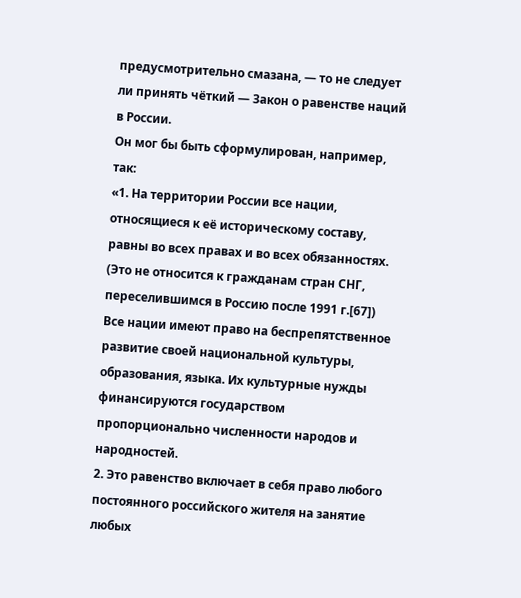предусмотрительно смазана, — то не следует ли принять чёткий — Закон о равенстве наций в России.
Он мог бы быть сформулирован, например, так:
«1. На территории России все нации, относящиеся к её историческому составу, равны во всех правах и во всех обязанностях. (Это не относится к гражданам стран СНГ, переселившимся в Россию после 1991 г.[67]) Все нации имеют право на беспрепятственное развитие своей национальной культуры, образования, языка. Их культурные нужды финансируются государством пропорционально численности народов и народностей.
2. Это равенство включает в себя право любого постоянного российского жителя на занятие любых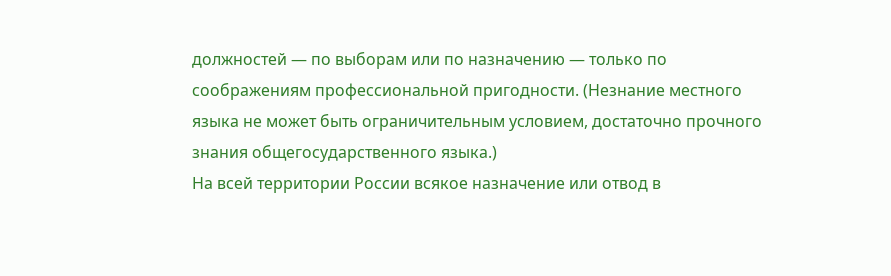должностей — по выборам или по назначению — только по соображениям профессиональной пригодности. (Незнание местного языка не может быть ограничительным условием, достаточно прочного знания общегосударственного языка.)
На всей территории России всякое назначение или отвод в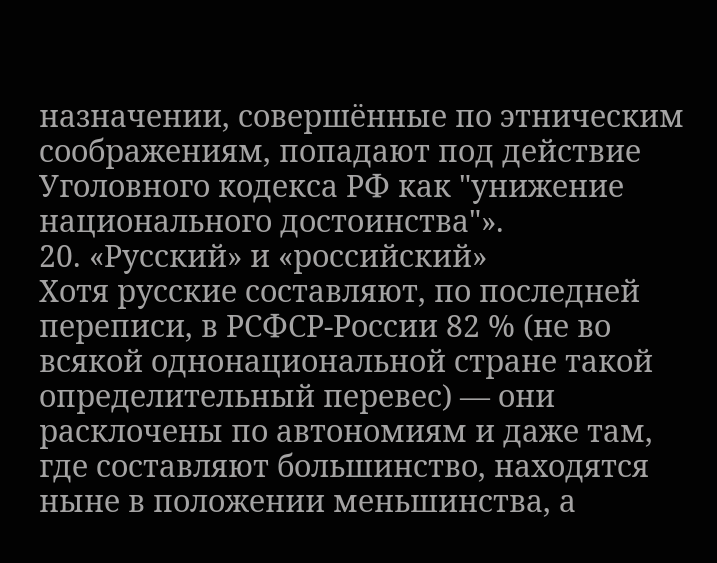назначении, совершённые по этническим соображениям, попадают под действие Уголовного кодекса РФ как "унижение национального достоинства"».
20. «Русский» и «российский»
Хотя русские составляют, по последней переписи, в РСФСР-России 82 % (не во всякой однонациональной стране такой определительный перевес) — они расклочены по автономиям и даже там, где составляют большинство, находятся ныне в положении меньшинства, а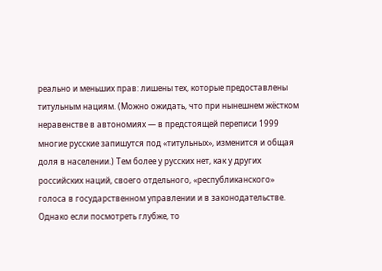реально и меньших прав: лишены тех, которые предоставлены титульным нациям. (Можно ожидать, что при нынешнем жёстком неравенстве в автономиях — в предстоящей переписи 1999 многие русские запишутся под «титульных», изменится и общая доля в населении.) Тем более у русских нет, как у других российских наций, своего отдельного, «республиканского» голоса в государственном управлении и в законодательстве.
Однако если посмотреть глубже, то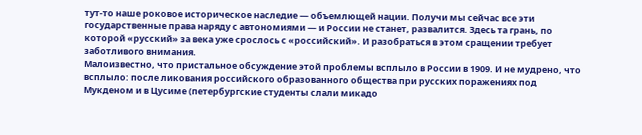тут-то наше роковое историческое наследие — объемлющей нации. Получи мы сейчас все эти государственные права наряду с автономиями — и России не станет, развалится. Здесь та грань, по которой «русский» за века уже срослось с «российский». И разобраться в этом сращении требует заботливого внимания.
Малоизвестно, что пристальное обсуждение этой проблемы всплыло в России в 1909. И не мудрено, что всплыло: после ликования российского образованного общества при русских поражениях под Мукденом и в Цусиме (петербургские студенты слали микадо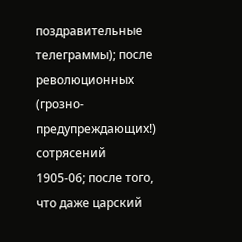поздравительные телеграммы); после революционных (грозно-предупреждающих!) сотрясений 1905-06; после того, что даже царский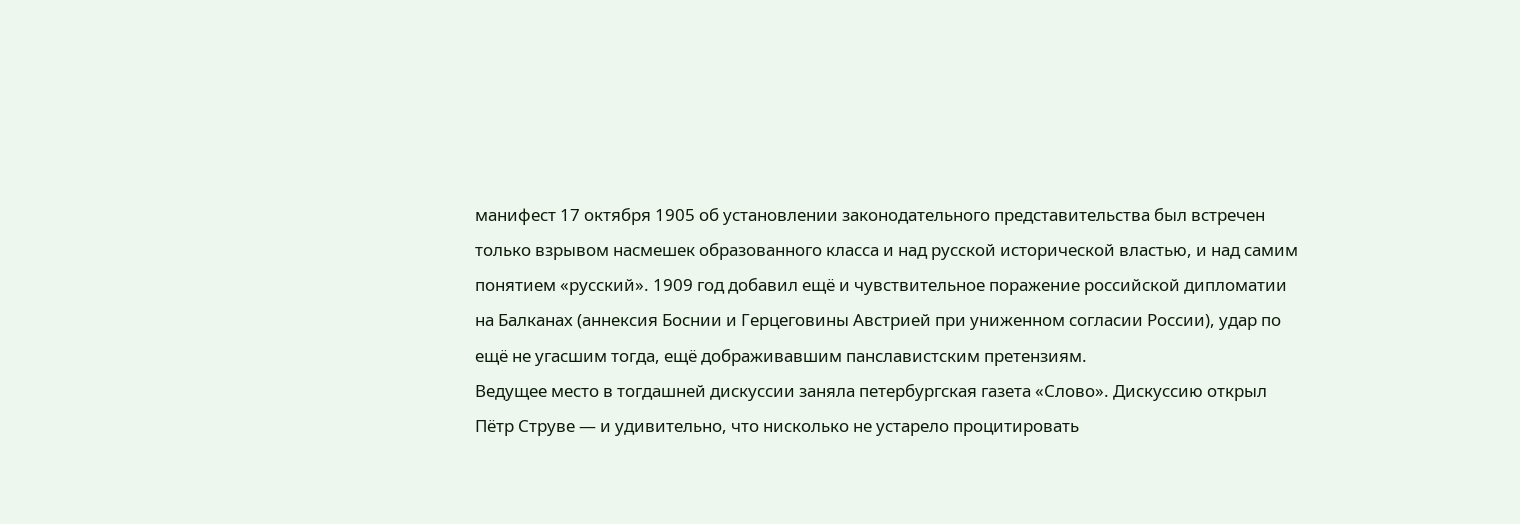манифест 17 октября 1905 об установлении законодательного представительства был встречен только взрывом насмешек образованного класса и над русской исторической властью, и над самим понятием «русский». 1909 год добавил ещё и чувствительное поражение российской дипломатии на Балканах (аннексия Боснии и Герцеговины Австрией при униженном согласии России), удар по ещё не угасшим тогда, ещё дображивавшим панславистским претензиям.
Ведущее место в тогдашней дискуссии заняла петербургская газета «Слово». Дискуссию открыл Пётр Струве — и удивительно, что нисколько не устарело процитировать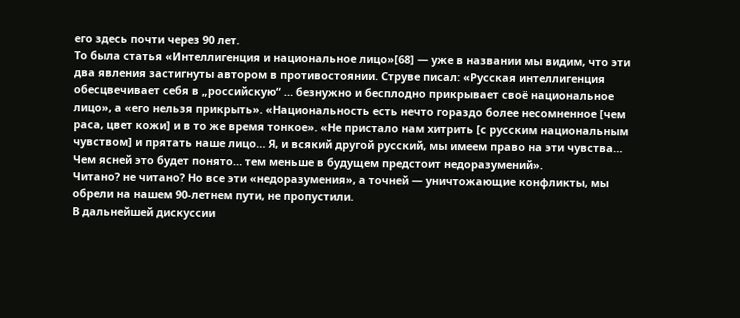его здесь почти через 90 лет.
То была статья «Интеллигенция и национальное лицо»[68] — уже в названии мы видим, что эти два явления застигнуты автором в противостоянии. Струве писал: «Русская интеллигенция обесцвечивает себя в „российскую“ … безнужно и бесплодно прикрывает своё национальное лицо», а «его нельзя прикрыть». «Национальность есть нечто гораздо более несомненное [чем раса, цвет кожи] и в то же время тонкое». «Не пристало нам хитрить [с русским национальным чувством] и прятать наше лицо… Я, и всякий другой русский, мы имеем право на эти чувства… Чем ясней это будет понято… тем меньше в будущем предстоит недоразумений».
Читано? не читано? Но все эти «недоразумения», а точней — уничтожающие конфликты, мы обрели на нашем 90-летнем пути, не пропустили.
В дальнейшей дискуссии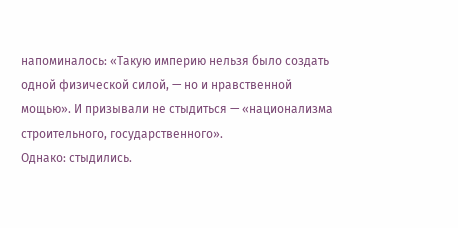напоминалось: «Такую империю нельзя было создать одной физической силой, — но и нравственной мощью». И призывали не стыдиться — «национализма строительного, государственного».
Однако: стыдились.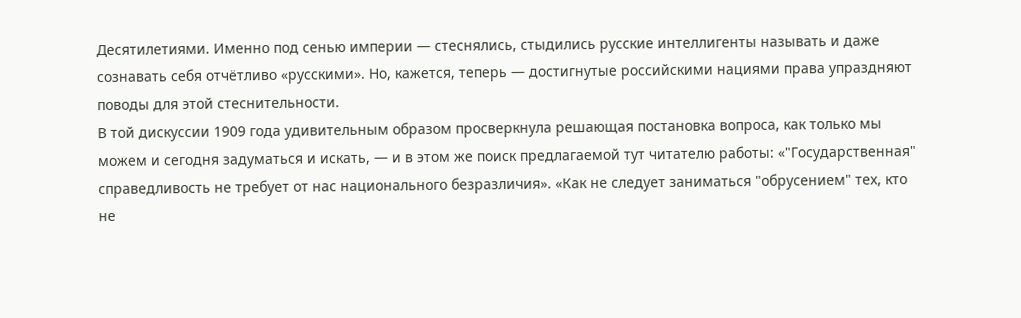Десятилетиями. Именно под сенью империи — стеснялись, стыдились русские интеллигенты называть и даже сознавать себя отчётливо «русскими». Но, кажется, теперь — достигнутые российскими нациями права упраздняют поводы для этой стеснительности.
В той дискуссии 1909 года удивительным образом просверкнула решающая постановка вопроса, как только мы можем и сегодня задуматься и искать, — и в этом же поиск предлагаемой тут читателю работы: «"Государственная" справедливость не требует от нас национального безразличия». «Как не следует заниматься "обрусением" тех, кто не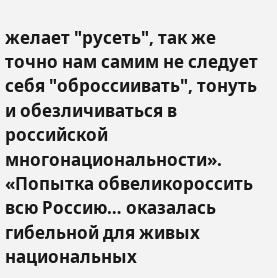желает "русеть", так же точно нам самим не следует себя "оброссиивать", тонуть и обезличиваться в российской многонациональности». «Попытка обвеликороссить всю Россию… оказалась гибельной для живых национальных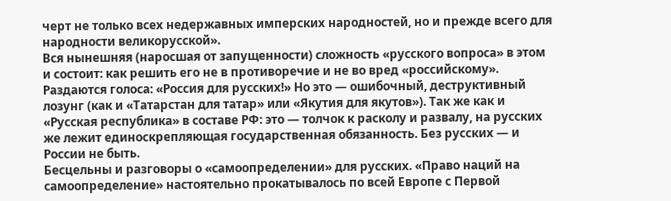черт не только всех недержавных имперских народностей, но и прежде всего для народности великорусской».
Вся нынешняя (наросшая от запущенности) сложность «русского вопроса» в этом и состоит: как решить его не в противоречие и не во вред «российскому».
Раздаются голоса: «Россия для русских!» Но это — ошибочный, деструктивный лозунг (как и «Татарстан для татар» или «Якутия для якутов»). Так же как и «Русская республика» в составе РФ: это — толчок к расколу и развалу, на русских же лежит единоскрепляющая государственная обязанность. Без русских — и России не быть.
Бесцельны и разговоры о «самоопределении» для русских. «Право наций на самоопределение» настоятельно прокатывалось по всей Европе с Первой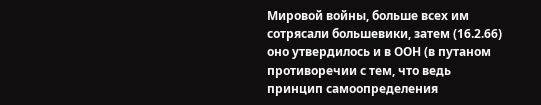Мировой войны, больше всех им сотрясали большевики, затем (16.2.66) оно утвердилось и в ООН (в путаном противоречии с тем, что ведь принцип самоопределения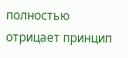полностью отрицает принцип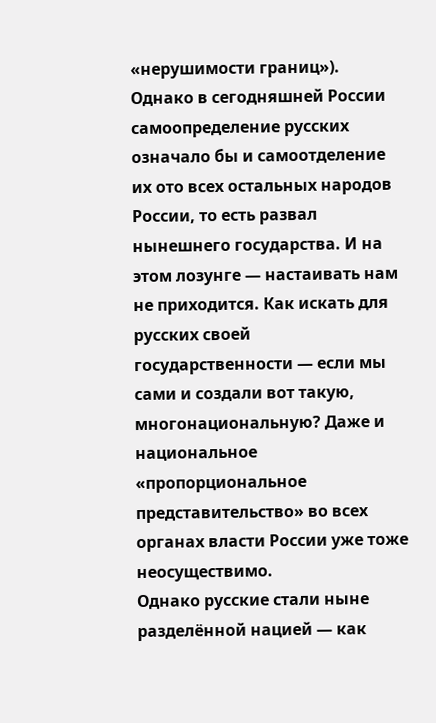«нерушимости границ»). Однако в сегодняшней России самоопределение русских означало бы и самоотделение их ото всех остальных народов России, то есть развал нынешнего государства. И на этом лозунге — настаивать нам не приходится. Как искать для русских своей государственности — если мы сами и создали вот такую, многонациональную? Даже и национальное «пропорциональное представительство» во всех органах власти России уже тоже неосуществимо.
Однако русские стали ныне разделённой нацией — как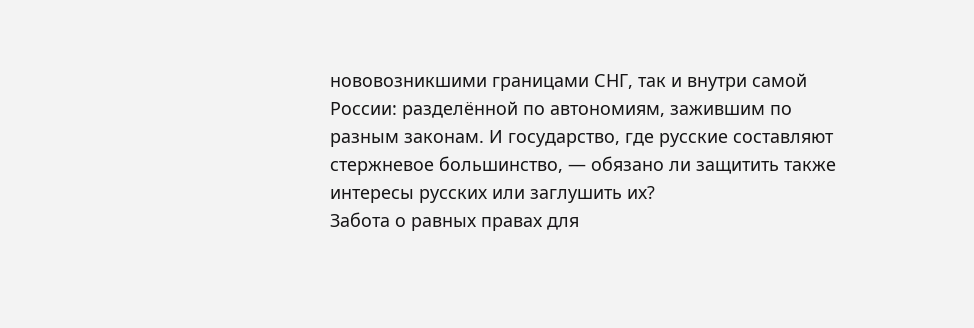нововозникшими границами СНГ, так и внутри самой России: разделённой по автономиям, зажившим по разным законам. И государство, где русские составляют стержневое большинство, — обязано ли защитить также интересы русских или заглушить их?
Забота о равных правах для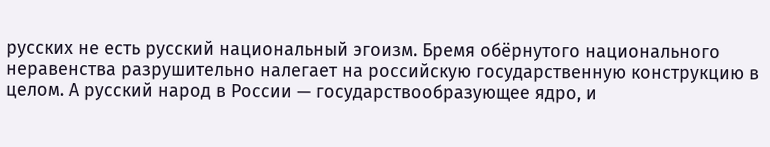русских не есть русский национальный эгоизм. Бремя обёрнутого национального неравенства разрушительно налегает на российскую государственную конструкцию в целом. А русский народ в России — государствообразующее ядро, и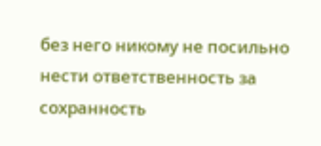без него никому не посильно нести ответственность за сохранность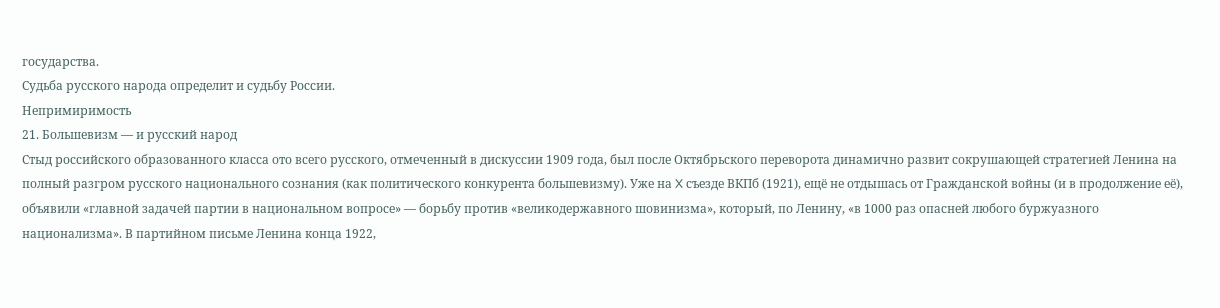государства.
Судьба русского народа определит и судьбу России.
Непримиримость
21. Большевизм — и русский народ
Стыд российского образованного класса ото всего русского, отмеченный в дискуссии 1909 года, был после Октябрьского переворота динамично развит сокрушающей стратегией Ленина на полный разгром русского национального сознания (как политического конкурента большевизму). Уже на X съезде ВКПб (1921), ещё не отдышась от Гражданской войны (и в продолжение её), объявили «главной задачей партии в национальном вопросе» — борьбу против «великодержавного шовинизма», который, по Ленину, «в 1000 раз опасней любого буржуазного национализма». В партийном письме Ленина конца 1922,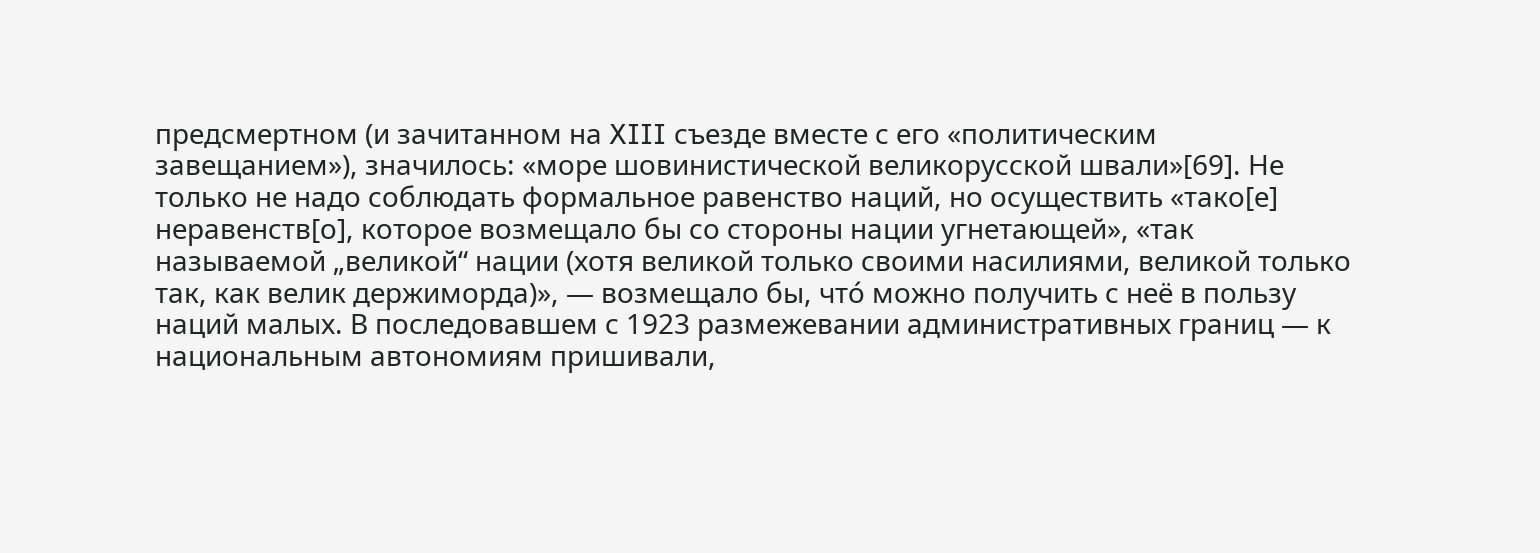предсмертном (и зачитанном на XIII съезде вместе с его «политическим завещанием»), значилось: «море шовинистической великорусской швали»[69]. Не только не надо соблюдать формальное равенство наций, но осуществить «тако[е] неравенств[о], которое возмещало бы со стороны нации угнетающей», «так называемой „великой“ нации (хотя великой только своими насилиями, великой только так, как велик держиморда)», — возмещало бы, что́ можно получить с неё в пользу наций малых. В последовавшем с 1923 размежевании административных границ — к национальным автономиям пришивали,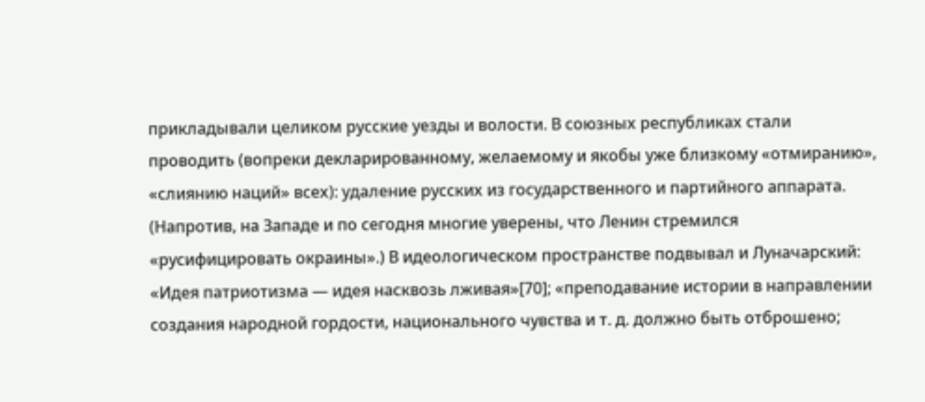прикладывали целиком русские уезды и волости. В союзных республиках стали проводить (вопреки декларированному, желаемому и якобы уже близкому «отмиранию», «слиянию наций» всех): удаление русских из государственного и партийного аппарата. (Напротив, на Западе и по сегодня многие уверены, что Ленин стремился «русифицировать окраины».) В идеологическом пространстве подвывал и Луначарский: «Идея патриотизма — идея насквозь лживая»[70]; «преподавание истории в направлении создания народной гордости, национального чувства и т. д. должно быть отброшено;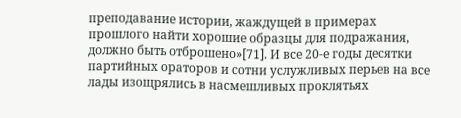преподавание истории, жаждущей в примерах прошлого найти хорошие образцы для подражания, должно быть отброшено»[71]. И все 20-е годы десятки партийных ораторов и сотни услужливых перьев на все лады изощрялись в насмешливых проклятьях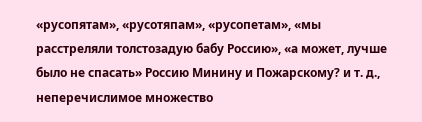«русопятам», «русотяпам», «русопетам», «мы расстреляли толстозадую бабу Россию», «а может, лучше было не спасать» Россию Минину и Пожарскому? и т. д., неперечислимое множество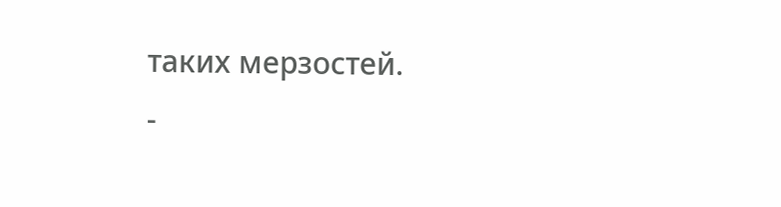таких мерзостей.
-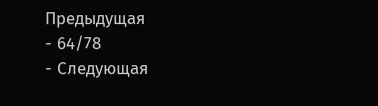Предыдущая
- 64/78
- Следующая